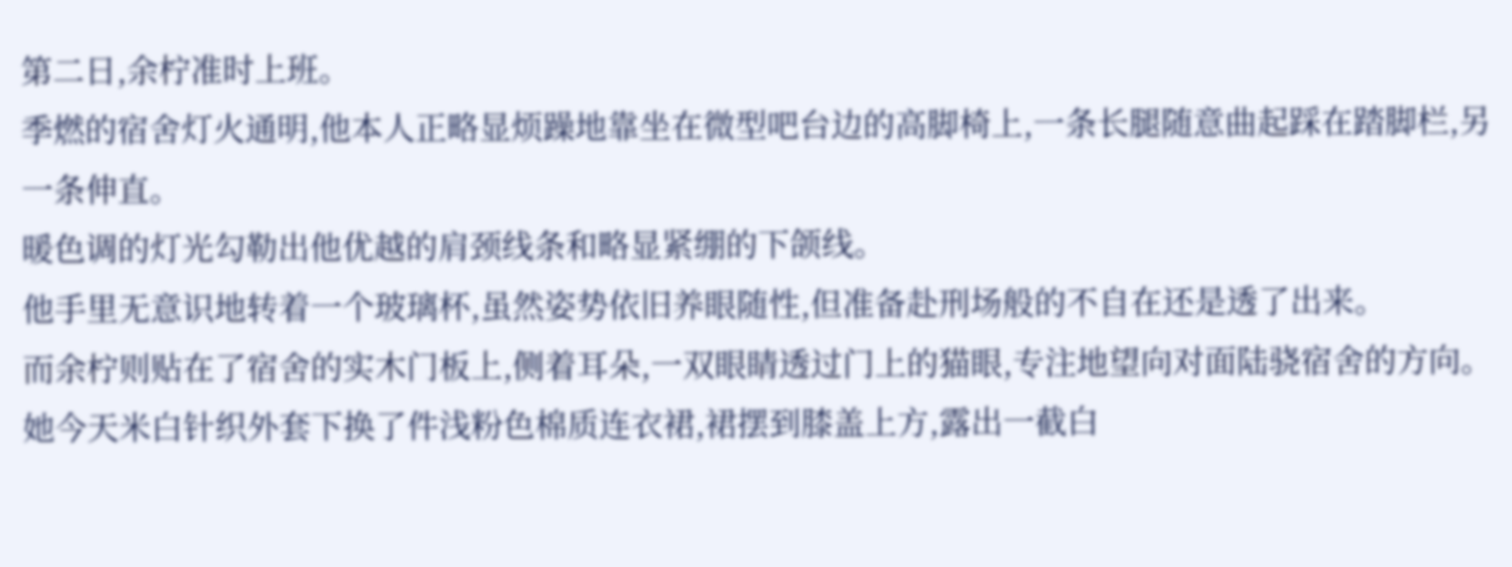第二日,余柠准时上班。
季燃的宿舍灯火通明,他本人正略显烦躁地靠坐在微型吧台边的高脚椅上,一条长腿随意曲起踩在踏脚栏,另一条伸直。
暖色调的灯光勾勒出他优越的肩颈线条和略显紧绷的下颌线。
他手里无意识地转着一个玻璃杯,虽然姿势依旧养眼随性,但准备赴刑场般的不自在还是透了出来。
而余柠则贴在了宿舍的实木门板上,侧着耳朵,一双眼睛透过门上的猫眼,专注地望向对面陆骁宿舍的方向。
她今天米白针织外套下换了件浅粉色棉质连衣裙,裙摆到膝盖上方,露出一截白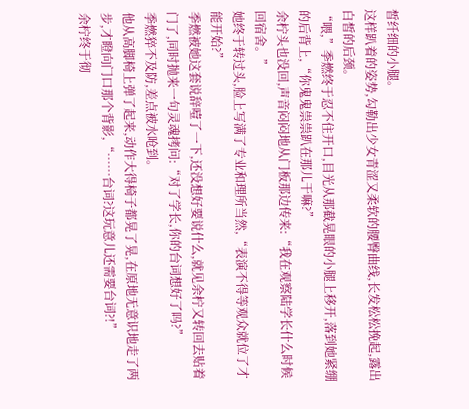皙纤细的小腿。
这样趴着的姿势,勾勒出少女青涩又柔软的腰臀曲线,长发松松挽起,露出白皙的后颈。
“喂,”季燃终于忍不住开口,目光从那截晃眼的小腿上移开,落到她紧绷的后背上,“你鬼鬼祟祟趴在那儿干嘛?”
余柠头也没回,声音闷闷地从门板那边传来:“我在观察陆学长什么时候回宿舍。”
她终于转过头,脸上写满了专业和理所当然,“表演不得等观众就位了才能开始?”
季燃被她这套说辞噎了一下,还没想好要说什么,就见余柠又转回去贴着门了,同时抛来一句灵魂拷问:“对了学长,你的台词想好了吗?”
季燃猝不及防,差点被水呛到。
他从高脚椅上弹了起来,动作大得椅子都晃了晃,在原地无意识地走了两步,才瞪向门口那个背影,“……台词?这玩意儿还需要台词?!”
余柠终于彻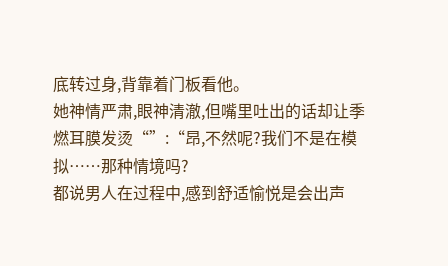底转过身,背靠着门板看他。
她神情严肃,眼神清澈,但嘴里吐出的话却让季燃耳膜发烫“”:“昂,不然呢?我们不是在模拟……那种情境吗?
都说男人在过程中,感到舒适愉悦是会出声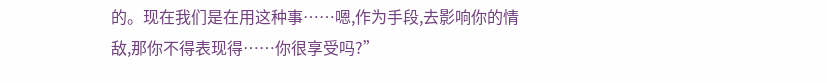的。现在我们是在用这种事……嗯,作为手段,去影响你的情敌,那你不得表现得……你很享受吗?”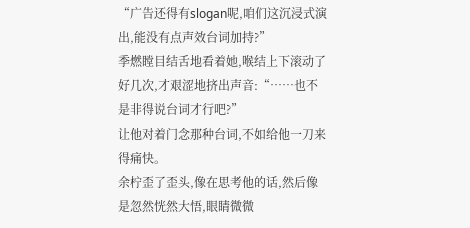“广告还得有slogan呢,咱们这沉浸式演出,能没有点声效台词加持?”
季燃瞠目结舌地看着她,喉结上下滚动了好几次,才艰涩地挤出声音:“……也不是非得说台词才行吧?”
让他对着门念那种台词,不如给他一刀来得痛快。
余柠歪了歪头,像在思考他的话,然后像是忽然恍然大悟,眼睛微微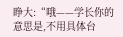睁大:“哦——学长你的意思是,不用具体台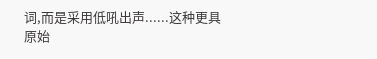词,而是采用低吼出声......这种更具原始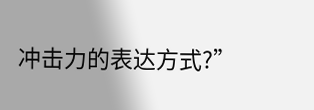冲击力的表达方式?”